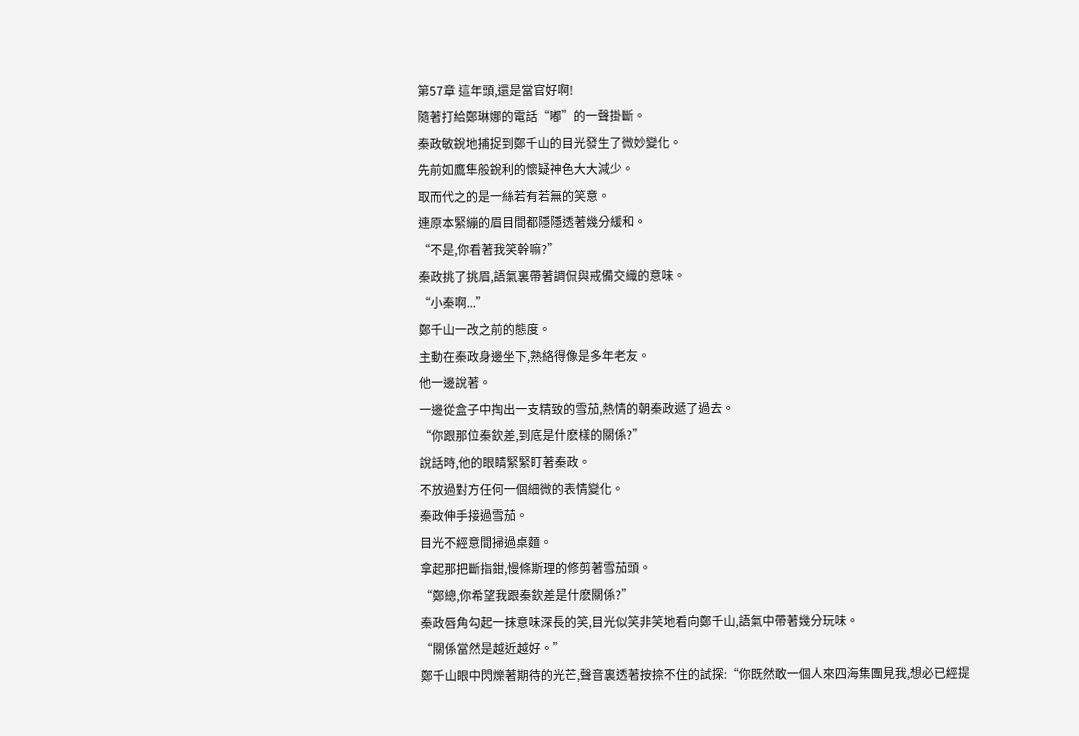第57章 這年頭,還是當官好啊!
隨著打給鄭琳娜的電話“嘟”的一聲掛斷。
秦政敏銳地捕捉到鄭千山的目光發生了微妙變化。
先前如鷹隼般銳利的懷疑神色大大減少。
取而代之的是一絲若有若無的笑意。
連原本緊繃的眉目間都隱隱透著幾分緩和。
“不是,你看著我笑幹嘛?”
秦政挑了挑眉,語氣裏帶著調侃與戒備交織的意味。
“小秦啊...”
鄭千山一改之前的態度。
主動在秦政身邊坐下,熟絡得像是多年老友。
他一邊說著。
一邊從盒子中掏出一支精致的雪茄,熱情的朝秦政遞了過去。
“你跟那位秦欽差,到底是什麽樣的關係?”
說話時,他的眼睛緊緊盯著秦政。
不放過對方任何一個細微的表情變化。
秦政伸手接過雪茄。
目光不經意間掃過桌麵。
拿起那把斷指鉗,慢條斯理的修剪著雪茄頭。
“鄭總,你希望我跟秦欽差是什麽關係?”
秦政唇角勾起一抹意味深長的笑,目光似笑非笑地看向鄭千山,語氣中帶著幾分玩味。
“關係當然是越近越好。”
鄭千山眼中閃爍著期待的光芒,聲音裏透著按捺不住的試探:“你既然敢一個人來四海集團見我,想必已經提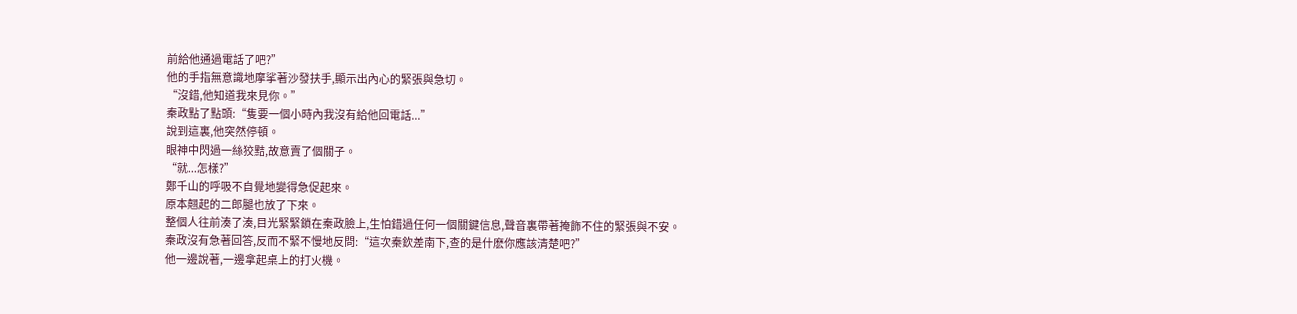前給他通過電話了吧?”
他的手指無意識地摩挲著沙發扶手,顯示出內心的緊張與急切。
“沒錯,他知道我來見你。”
秦政點了點頭:“隻要一個小時內我沒有給他回電話...”
說到這裏,他突然停頓。
眼神中閃過一絲狡黠,故意賣了個關子。
“就...怎樣?”
鄭千山的呼吸不自覺地變得急促起來。
原本翹起的二郎腿也放了下來。
整個人往前湊了湊,目光緊緊鎖在秦政臉上,生怕錯過任何一個關鍵信息,聲音裏帶著掩飾不住的緊張與不安。
秦政沒有急著回答,反而不緊不慢地反問:“這次秦欽差南下,查的是什麽你應該清楚吧?”
他一邊說著,一邊拿起桌上的打火機。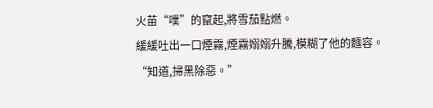火苗“噗”的竄起,將雪茄點燃。
緩緩吐出一口煙霧,煙霧嫋嫋升騰,模糊了他的麵容。
“知道,掃黑除惡。”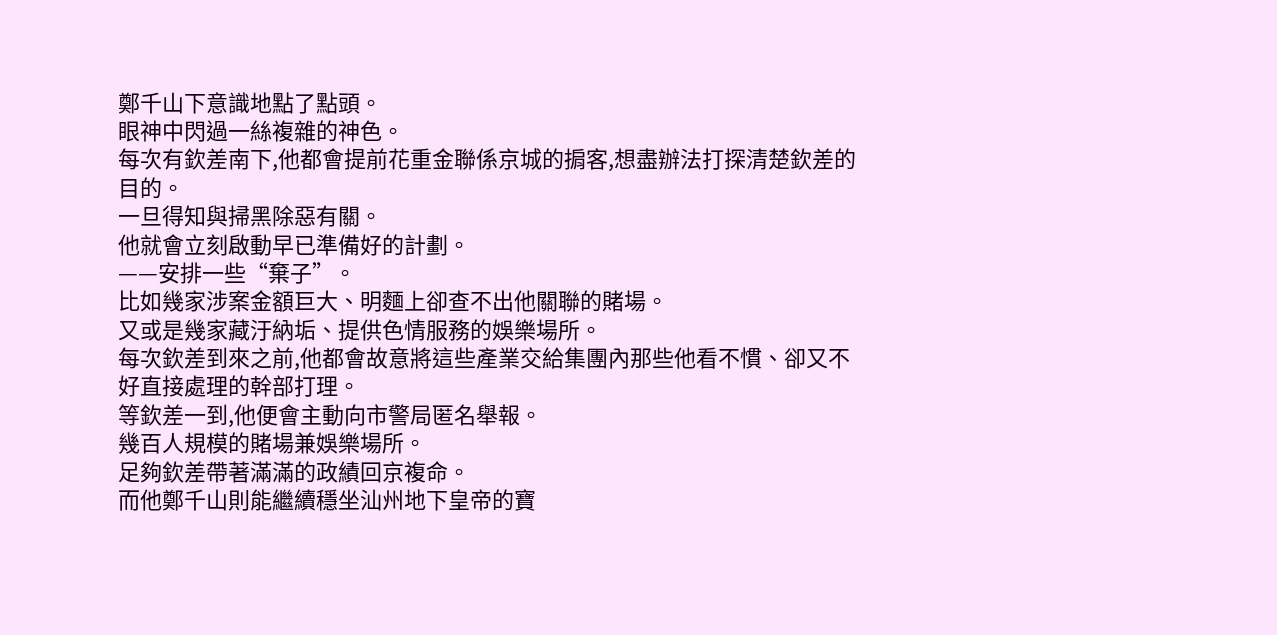鄭千山下意識地點了點頭。
眼神中閃過一絲複雜的神色。
每次有欽差南下,他都會提前花重金聯係京城的掮客,想盡辦法打探清楚欽差的目的。
一旦得知與掃黑除惡有關。
他就會立刻啟動早已準備好的計劃。
——安排一些“棄子”。
比如幾家涉案金額巨大、明麵上卻查不出他關聯的賭場。
又或是幾家藏汙納垢、提供色情服務的娛樂場所。
每次欽差到來之前,他都會故意將這些產業交給集團內那些他看不慣、卻又不好直接處理的幹部打理。
等欽差一到,他便會主動向市警局匿名舉報。
幾百人規模的賭場兼娛樂場所。
足夠欽差帶著滿滿的政績回京複命。
而他鄭千山則能繼續穩坐汕州地下皇帝的寶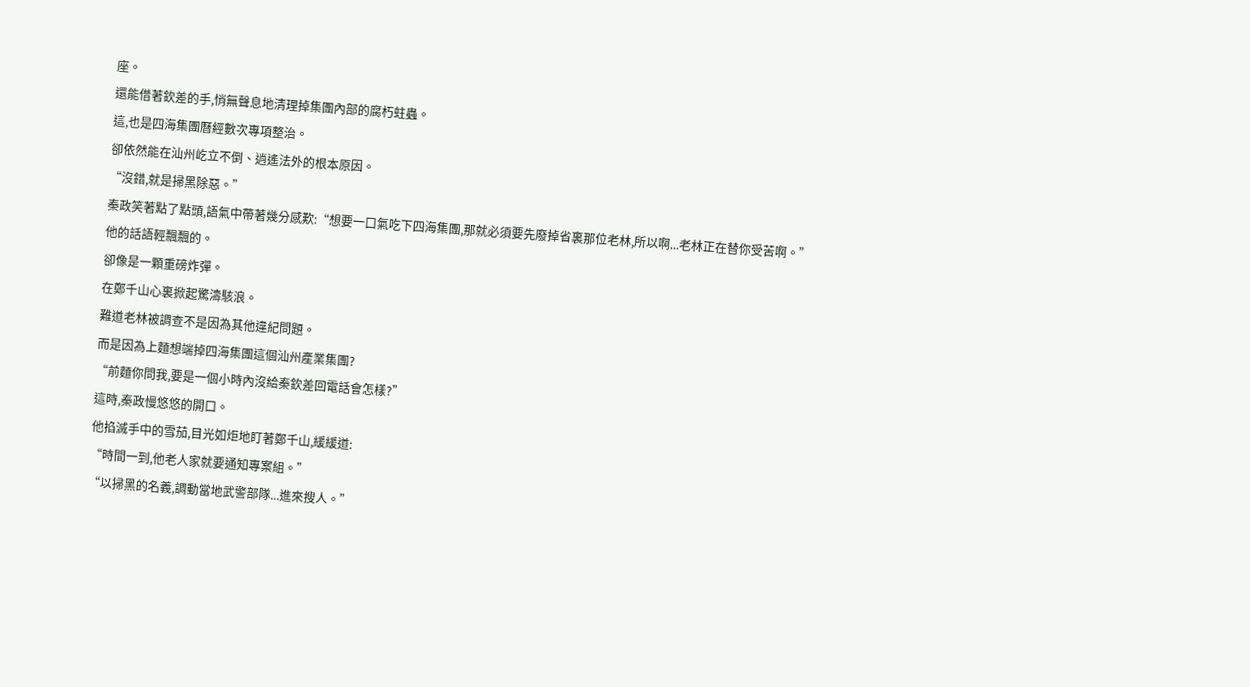座。
還能借著欽差的手,悄無聲息地清理掉集團內部的腐朽蛀蟲。
這,也是四海集團曆經數次專項整治。
卻依然能在汕州屹立不倒、逍遙法外的根本原因。
“沒錯,就是掃黑除惡。”
秦政笑著點了點頭,語氣中帶著幾分感歎:“想要一口氣吃下四海集團,那就必須要先廢掉省裏那位老林,所以啊...老林正在替你受苦啊。”
他的話語輕飄飄的。
卻像是一顆重磅炸彈。
在鄭千山心裏掀起驚濤駭浪。
難道老林被調查不是因為其他違紀問題。
而是因為上麵想端掉四海集團這個汕州產業集團?
“前麵你問我,要是一個小時內沒給秦欽差回電話會怎樣?”
這時,秦政慢悠悠的開口。
他掐滅手中的雪茄,目光如炬地盯著鄭千山,緩緩道:
“時間一到,他老人家就要通知專案組。”
“以掃黑的名義,調動當地武警部隊...進來搜人。”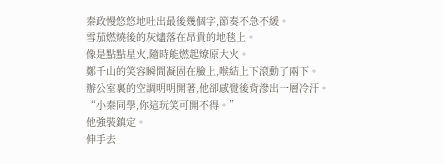秦政慢悠悠地吐出最後幾個字,節奏不急不緩。
雪茄燃燒後的灰燼落在昂貴的地毯上。
像是點點星火,隨時能燃起燎原大火。
鄭千山的笑容瞬間凝固在臉上,喉結上下滾動了兩下。
辦公室裏的空調明明開著,他卻感覺後背滲出一層冷汗。
“小秦同學,你這玩笑可開不得。”
他強裝鎮定。
伸手去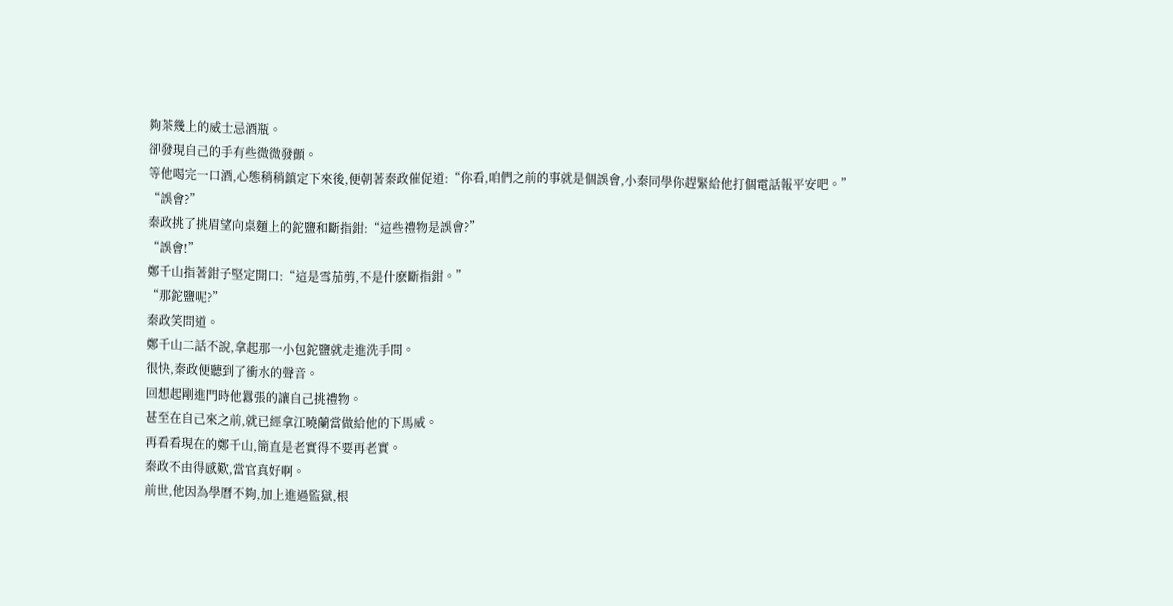夠茶幾上的威士忌酒瓶。
卻發現自己的手有些微微發顫。
等他喝完一口酒,心態稍稍鎮定下來後,便朝著秦政催促道:“你看,咱們之前的事就是個誤會,小秦同學你趕緊給他打個電話報平安吧。”
“誤會?”
秦政挑了挑眉望向桌麵上的鉈鹽和斷指鉗:“這些禮物是誤會?”
“誤會!”
鄭千山指著鉗子堅定開口:“這是雪茄剪,不是什麽斷指鉗。”
“那鉈鹽呢?”
秦政笑問道。
鄭千山二話不說,拿起那一小包鉈鹽就走進洗手間。
很快,秦政便聽到了衝水的聲音。
回想起剛進門時他囂張的讓自己挑禮物。
甚至在自己來之前,就已經拿江曉蘭當做給他的下馬威。
再看看現在的鄭千山,簡直是老實得不要再老實。
秦政不由得感歎,當官真好啊。
前世,他因為學曆不夠,加上進過監獄,根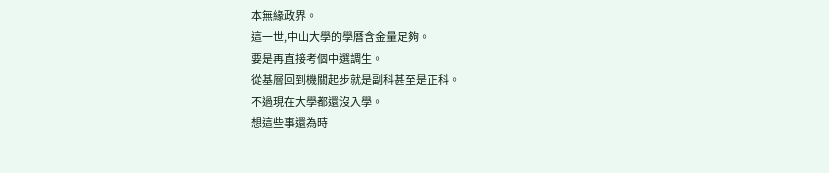本無緣政界。
這一世,中山大學的學曆含金量足夠。
要是再直接考個中選調生。
從基層回到機關起步就是副科甚至是正科。
不過現在大學都還沒入學。
想這些事還為時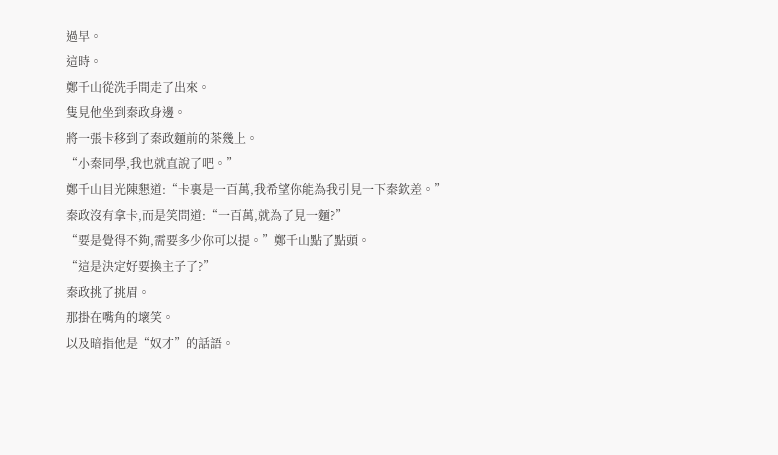過早。
這時。
鄭千山從洗手間走了出來。
隻見他坐到秦政身邊。
將一張卡移到了秦政麵前的茶幾上。
“小秦同學,我也就直說了吧。”
鄭千山目光陳懇道:“卡裏是一百萬,我希望你能為我引見一下秦欽差。”
秦政沒有拿卡,而是笑問道:“一百萬,就為了見一麵?”
“要是覺得不夠,需要多少你可以提。”鄭千山點了點頭。
“這是決定好要換主子了?”
秦政挑了挑眉。
那掛在嘴角的壞笑。
以及暗指他是“奴才”的話語。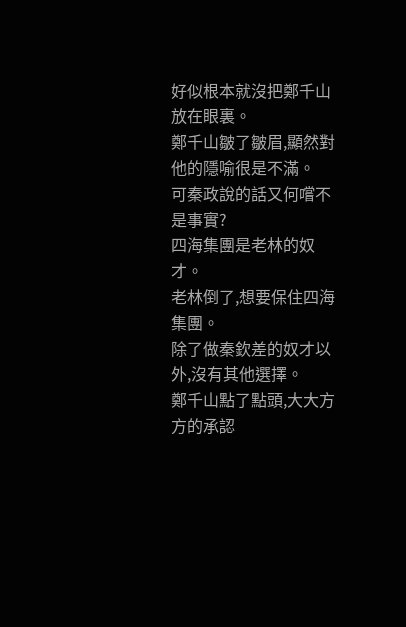好似根本就沒把鄭千山放在眼裏。
鄭千山皺了皺眉,顯然對他的隱喻很是不滿。
可秦政說的話又何嚐不是事實?
四海集團是老林的奴才。
老林倒了,想要保住四海集團。
除了做秦欽差的奴才以外,沒有其他選擇。
鄭千山點了點頭,大大方方的承認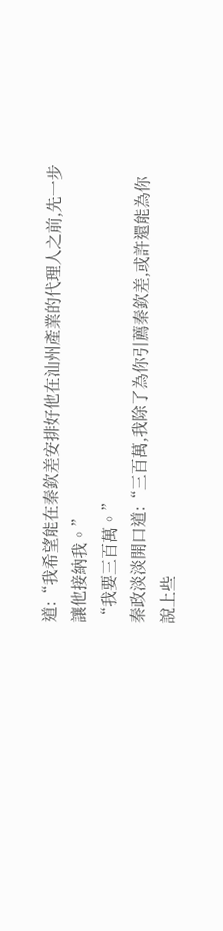道:“我希望能在秦欽差安排好他在汕州產業的代理人之前,先一步讓他接納我。”
“我要三百萬。”
秦政淡淡開口道:“三百萬,我除了為你引薦秦欽差,或許還能為你說上些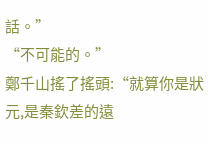話。”
“不可能的。”
鄭千山搖了搖頭:“就算你是狀元,是秦欽差的遠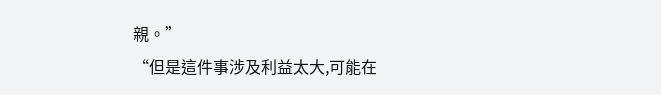親。”
“但是這件事涉及利益太大,可能在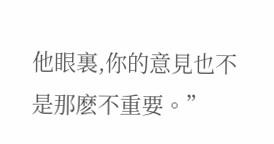他眼裏,你的意見也不是那麽不重要。”